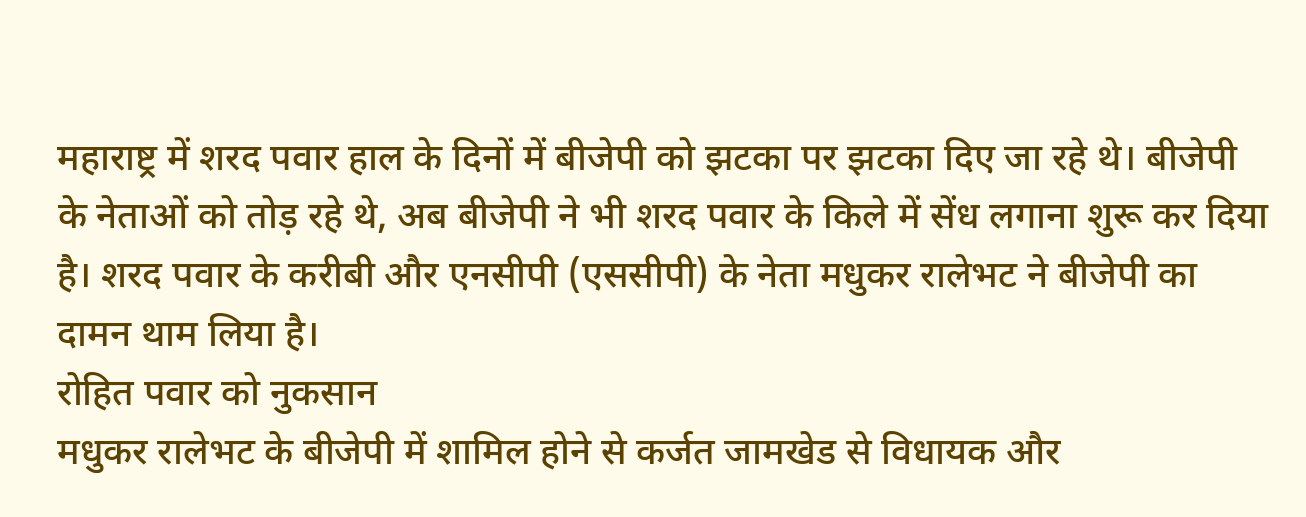महाराष्ट्र में शरद पवार हाल के दिनों में बीजेपी को झटका पर झटका दिए जा रहे थे। बीजेपी के नेताओं को तोड़ रहे थे, अब बीजेपी ने भी शरद पवार के किले में सेंध लगाना शुरू कर दिया है। शरद पवार के करीबी और एनसीपी (एससीपी) के नेता मधुकर रालेभट ने बीजेपी का दामन थाम लिया है।
रोहित पवार को नुकसान
मधुकर रालेभट के बीजेपी में शामिल होने से कर्जत जामखेड से विधायक और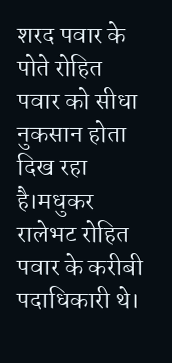शरद पवार के पोते रोहित पवार को सीधा नुकसान होता दिख रहा है।मधुकर रालेभट रोहित पवार के करीबी पदाधिकारी थे।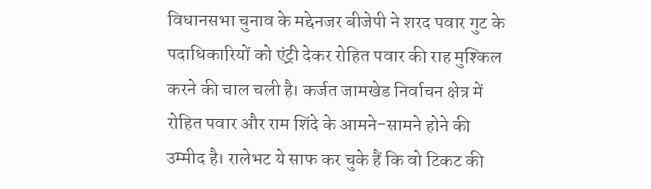विधानसभा चुनाव के मद्देनजर बीजेपी ने शरद पवार गुट के पदाधिकारियों को एंट्री देकर रोहित पवार की राह मुश्किल करने की चाल चली है। कर्जत जामखेड निर्वाचन क्षेत्र में रोहित पवार और राम शिंदे के आमने-सामने होने की उम्मीद है। रालेभट ये साफ कर चुके हैं कि वो टिकट की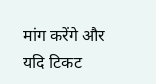मांग करेंगे और यदि टिकट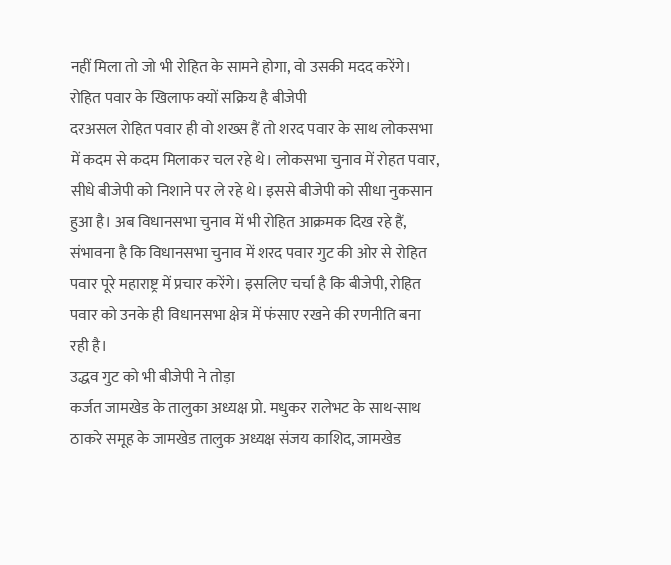नहीं मिला तो जो भी रोहित के सामने होगा, वो उसकी मदद करेंगे।
रोहित पवार के खिलाफ क्यों सक्रिय है बीजेपी
दरअसल रोहित पवार ही वो शख्स हैं तो शरद पवार के साथ लोकसभा में कदम से कदम मिलाकर चल रहे थे। लोकसभा चुनाव में रोहत पवार, सीधे बीजेपी को निशाने पर ले रहे थे। इससे बीजेपी को सीधा नुकसान हुआ है। अब विधानसभा चुनाव में भी रोहित आक्रमक दिख रहे हैं, संभावना है कि विधानसभा चुनाव में शरद पवार गुट की ओर से रोहित पवार पूरे महाराष्ट्र में प्रचार करेंगे। इसलिए चर्चा है कि बीजेपी, रोहित पवार को उनके ही विधानसभा क्षेत्र में फंसाए रखने की रणनीति बना रही है।
उद्धव गुट को भी बीजेपी ने तोड़ा
कर्जत जामखेड के तालुका अध्यक्ष प्रो. मधुकर रालेभट के साथ-साथ ठाकरे समूह के जामखेड तालुक अध्यक्ष संजय काशिद, जामखेड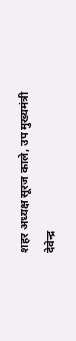शहर अध्यक्ष सूरज काले, उप मुख्यमंत्री देवेन्द्र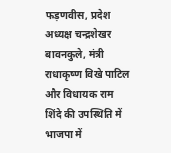फड़णवीस, प्रदेश अध्यक्ष चन्द्रशेखर बावनकुले, मंत्री राधाकृष्ण विखे पाटिल और विधायक राम शिंदे की उपस्थिति में भाजपा में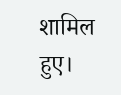शामिल हुए।